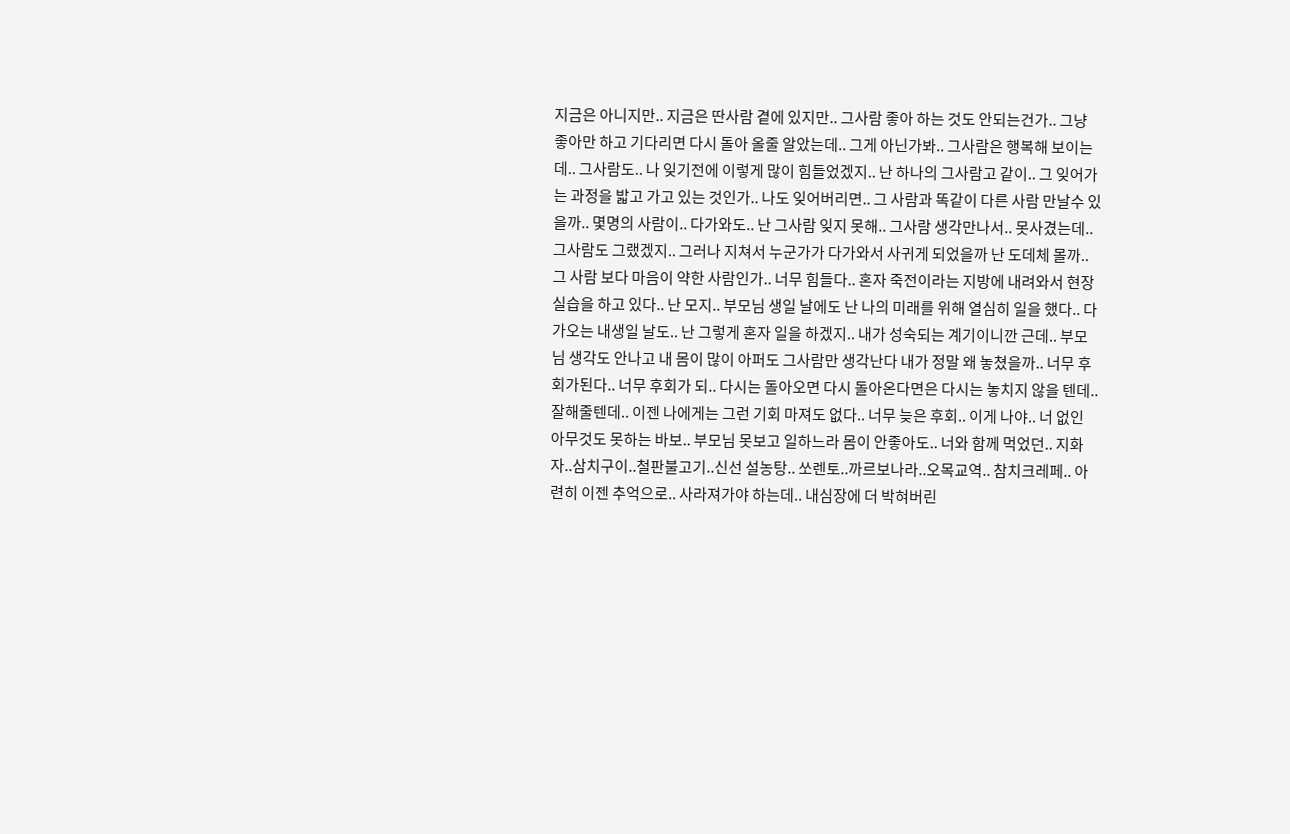지금은 아니지만.. 지금은 딴사람 곁에 있지만.. 그사람 좋아 하는 것도 안되는건가.. 그냥 좋아만 하고 기다리면 다시 돌아 올줄 알았는데.. 그게 아닌가봐.. 그사람은 행복해 보이는데.. 그사람도.. 나 잊기전에 이렇게 많이 힘들었겠지.. 난 하나의 그사람고 같이.. 그 잊어가는 과정을 밟고 가고 있는 것인가.. 나도 잊어버리면.. 그 사람과 똑같이 다른 사람 만날수 있을까.. 몇명의 사람이.. 다가와도.. 난 그사람 잊지 못해.. 그사람 생각만나서.. 못사겼는데.. 그사람도 그랬겠지.. 그러나 지쳐서 누군가가 다가와서 사귀게 되었을까 난 도데체 몰까.. 그 사람 보다 마음이 약한 사람인가.. 너무 힘들다.. 혼자 죽전이라는 지방에 내려와서 현장실습을 하고 있다.. 난 모지.. 부모님 생일 날에도 난 나의 미래를 위해 열심히 일을 했다.. 다가오는 내생일 날도.. 난 그렇게 혼자 일을 하겠지.. 내가 성숙되는 계기이니깐 근데.. 부모님 생각도 안나고 내 몸이 많이 아퍼도 그사람만 생각난다 내가 정말 왜 놓쳤을까.. 너무 후회가된다.. 너무 후회가 되.. 다시는 돌아오면 다시 돌아온다면은 다시는 놓치지 않을 텐데.. 잘해줄텐데.. 이젠 나에게는 그런 기회 마져도 없다.. 너무 늦은 후회.. 이게 나야.. 너 없인 아무것도 못하는 바보.. 부모님 못보고 일하느라 몸이 안좋아도.. 너와 함께 먹었던.. 지화자..삼치구이..철판불고기..신선 설농탕.. 쏘렌토..까르보나라..오목교역.. 참치크레페.. 아련히 이젠 추억으로.. 사라져가야 하는데.. 내심장에 더 박혀버린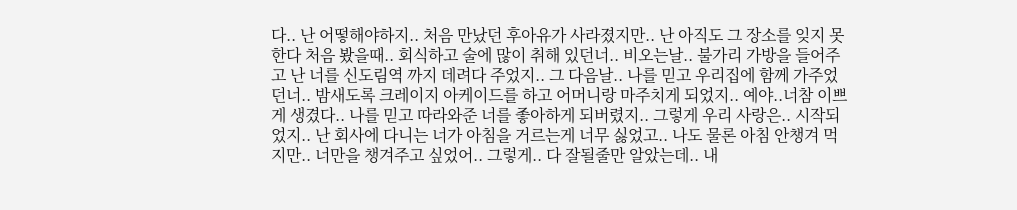다.. 난 어떻해야하지.. 처음 만났던 후아유가 사라졌지만.. 난 아직도 그 장소를 잊지 못한다 처음 봤을때.. 회식하고 술에 많이 취해 있던너.. 비오는날.. 불가리 가방을 들어주고 난 너를 신도림역 까지 데려다 주었지.. 그 다음날.. 나를 믿고 우리집에 함께 가주었던너.. 밤새도록 크레이지 아케이드를 하고 어머니랑 마주치게 되었지.. 예야..너참 이쁘게 생겼다.. 나를 믿고 따라와준 너를 좋아하게 되버렸지.. 그렇게 우리 사랑은.. 시작되었지.. 난 회사에 다니는 너가 아침을 거르는게 너무 싫었고.. 나도 물론 아침 안챙겨 먹지만.. 너만을 챙겨주고 싶었어.. 그렇게.. 다 잘될줄만 알았는데.. 내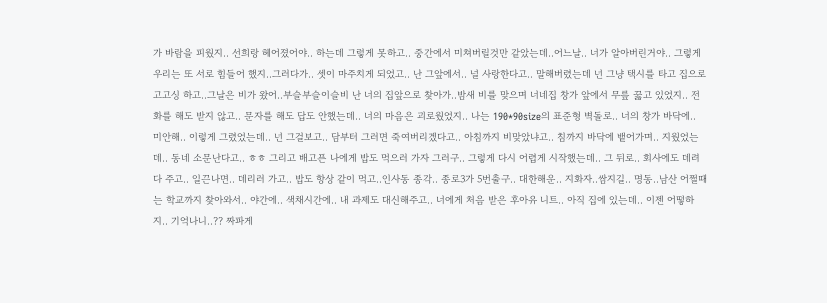가 바람을 피웠지.. 선희랑 헤어졌어야.. 하는데 그렇게 못하고.. 중간에서 미쳐버릴것만 같았는데..어느날.. 너가 알아버린거야.. 그렇게 우리는 또 서로 힘들어 했지..그러다가.. 셋이 마주치게 되었고.. 난 그앞에서.. 널 사랑한다고.. 말해버렸는데 넌 그냥 택시를 타고 집으로 고고싱 하고..그날은 비가 왔어..부슬부슬이슬비 난 너의 집앞으로 찾아가..밤새 비를 맞으며 너네집 창가 앞에서 무릎 꿇고 있었지.. 전화를 해도 받지 않고.. 문자를 해도 답도 안했는데.. 너의 마음은 괴로웠었지.. 나는 190*90size의 표준형 벽돌로.. 너의 창가 바닥에.. 미안해.. 이렇게 그렸었는데.. 넌 그걸보고.. 담부터 그러면 죽여버리겠다고.. 아침까지 비맞았냐고.. 침까지 바닥에 뱉어가며.. 지웠었는데.. 동네 소문난다고.. ㅎㅎ 그리고 배고픈 나에게 밥도 먹으러 가자 그러구.. 그렇게 다시 어렵게 시작했는데.. 그 뒤로.. 회사에도 데려다 주고.. 일끈나면.. 데리러 가고.. 밥도 항상 같이 먹고..인사동 종각.. 종로3가 5번출구.. 대한해운.. 지화자..쌈지길.. 명동..남산 어쩔때는 학교까지 찾아와서.. 야간에.. 색채시간에.. 내 과제도 대신해주고.. 너에게 처음 받은 후아유 니트.. 아직 집에 있는데.. 이젠 어떻하지.. 기억나니..?? 짜파게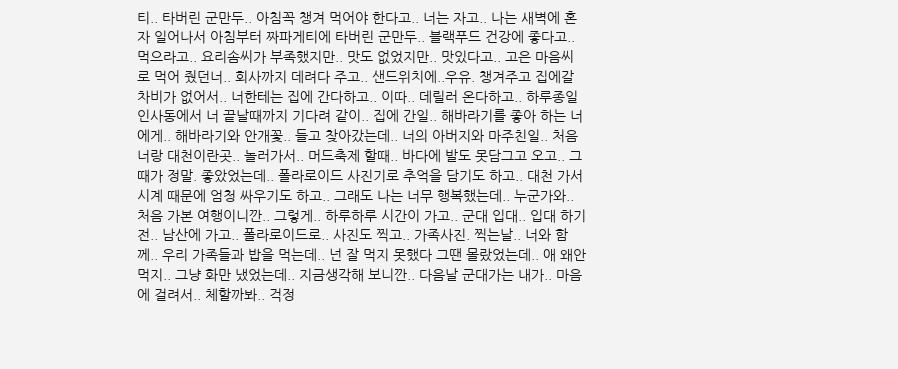티.. 타버린 군만두.. 아침꼭 챙겨 먹어야 한다고.. 너는 자고.. 나는 새벽에 혼자 일어나서 아침부터 짜파게티에 타버린 군만두.. 블랙푸드 건강에 좋다고.. 먹으라고.. 요리솜씨가 부족했지만.. 맛도 없었지만.. 맛있다고.. 고은 마음씨로 먹어 줬던너.. 회사까지 데려다 주고.. 샌드위치에..우유. 챙겨주고 집에갈 차비가 없어서.. 너한테는 집에 간다하고.. 이따.. 데릴러 온다하고.. 하루종일 인사동에서 너 끝날때까지 기다려 같이.. 집에 간일.. 해바라기를 좋아 하는 너에게.. 해바라기와 안개꽃.. 들고 찾아갔는데.. 너의 아버지와 마주친일.. 처음 너랑 대천이란곳.. 놀러가서.. 머드축제 할때.. 바다에 발도 못담그고 오고.. 그때가 정말. 좋았었는데.. 폴라로이드 사진기로 추억을 담기도 하고.. 대천 가서 시계 때문에 엄청 싸우기도 하고.. 그래도 나는 너무 행복했는데.. 누군가와.. 처음 가본 여행이니깐.. 그렇게.. 하루하루 시간이 가고.. 군대 입대.. 입대 하기전.. 남산에 가고.. 폴라로이드로.. 사진도 찍고.. 가족사진. 찍는날.. 너와 함께.. 우리 가족들과 밥을 먹는데.. 넌 잘 먹지 못했다 그땐 몰랐었는데.. 애 왜안먹지.. 그냥 화만 냈었는데.. 지금생각해 보니깐.. 다음날 군대가는 내가.. 마음에 걸려서.. 체할까봐.. 걱정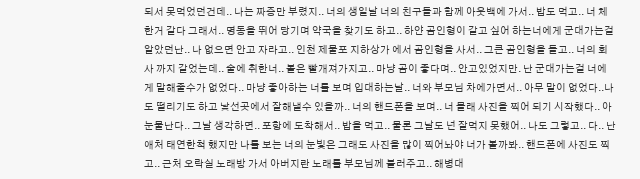되서 못먹었던건데.. 나는 짜증만 부렸지.. 너의 생일날 너의 친구들과 함께 아웃백에 가서.. 밥도 먹고.. 너 체한거 같다 그래서.. 명동을 뛰어 당기며 약국을 찾기도 하고.. 하얀 곰인형이 같고 싶어 하는너에게 군대가는걸 알았던난.. 나 없으면 안고 자라고.. 인천 제물포 지하상가 에서 곰인형을 사서.. 그큰 곰인형을 들고.. 너의 회사 까지 같었는데.. 술에 취한너.. 볼은 빨개져가지고.. 마냥 곰이 좋다며.. 안고있었지만. 난 군대가는걸 너에게 말해줄수가 없었다.. 마냥 좋아하는 너를 보며 입대하는날.. 너와 부모님 차에가면서.. 아무 말이 없었다..나도 떨리기도 하고 낯선곳에서 잘해낼수 있을까.. 너의 핸드폰을 보며.. 너 몰래 사진을 찍어 되기 시작했다.. 아 눈물난다.. 그날 생각하면.. 포항에 도착해서.. 밥을 먹고.. 물론 그날도 넌 잘먹지 못했어.. 나도 그렇고.. 다.. 난 애처 태연한척 했지만 나를 보는 너의 눈빛은 그래도 사진을 많이 찍어놔야 너가 볼까봐.. 핸드폰에 사진도 찍고.. 근처 오락실 노래방 가서 아버지란 노래를 부모님께 불러주고.. 해병대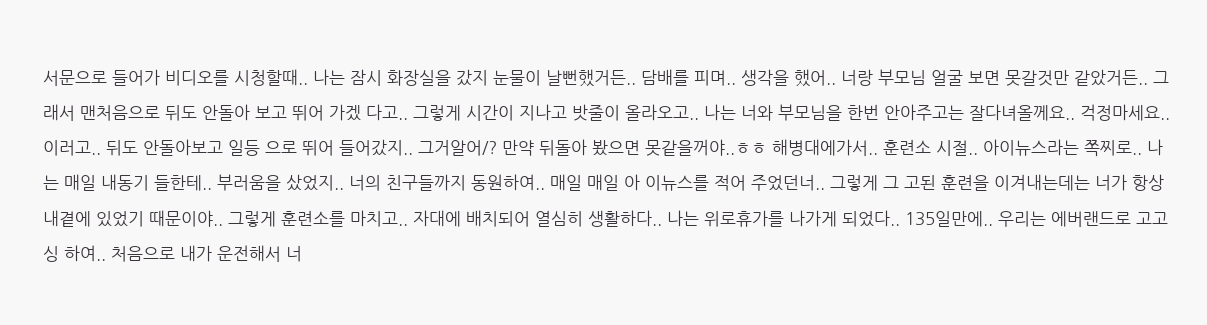서문으로 들어가 비디오를 시청할때.. 나는 잠시 화장실을 갔지 눈물이 날뻔했거든.. 담배를 피며.. 생각을 했어.. 너랑 부모님 얼굴 보면 못갈것만 같았거든.. 그래서 맨처음으로 뒤도 안돌아 보고 뛰어 가겠 다고.. 그렇게 시간이 지나고 밧줄이 올라오고.. 나는 너와 부모님을 한번 안아주고는 잘다녀올께요.. 걱정마세요.. 이러고.. 뒤도 안돌아보고 일등 으로 뛰어 들어갔지.. 그거알어/? 만약 뒤돌아 봤으면 못같을꺼야..ㅎㅎ 해병대에가서.. 훈련소 시절.. 아이뉴스라는 쪽찌로.. 나는 매일 내동기 들한테.. 부러움을 샀었지.. 너의 친구들까지 동원하여.. 매일 매일 아 이뉴스를 적어 주었던너.. 그렇게 그 고된 훈련을 이겨내는데는 너가 항상 내곁에 있었기 때문이야.. 그렇게 훈련소를 마치고.. 자대에 배치되어 열심히 생활하다.. 나는 위로휴가를 나가게 되었다.. 135일만에.. 우리는 에버랜드로 고고싱 하여.. 처음으로 내가 운전해서 너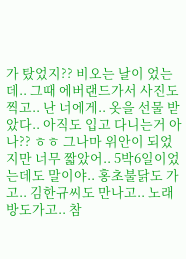가 탔었지?? 비오는 날이 었는데.. 그때 에버랜드가서 사진도 찍고.. 난 너에게.. 옷을 선물 받았다.. 아직도 입고 다니는거 아나?? ㅎㅎ 그나마 위안이 되었지만 너무 짧았어.. 5박6일이었는데도 말이야.. 홍초불닭도 가고.. 김한규씨도 만나고.. 노래방도가고.. 참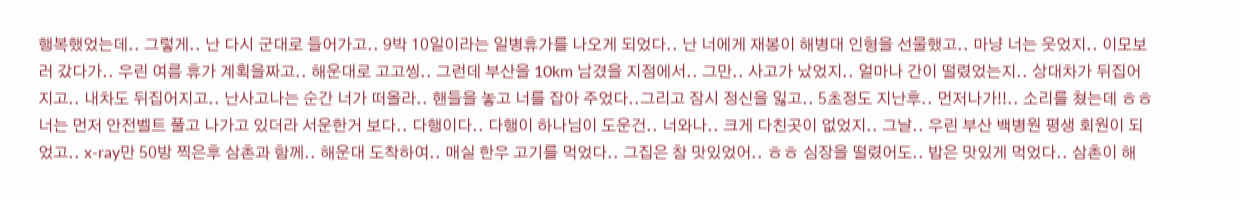행복했었는데.. 그렇게.. 난 다시 군대로 들어가고.. 9박 10일이라는 일병휴가를 나오게 되었다.. 난 너에게 재봉이 해병대 인형을 선물했고.. 마냥 너는 웃었지.. 이모보러 갔다가.. 우린 여름 휴가 계획을짜고.. 해운대로 고고씽.. 그런데 부산을 10km 남겼을 지점에서.. 그만.. 사고가 났었지.. 얼마나 간이 떨렸었는지.. 상대차가 뒤집어 지고.. 내차도 뒤집어지고.. 난사고나는 순간 너가 떠올라.. 핸들을 놓고 너를 잡아 주었다..그리고 잠시 정신을 잃고.. 5초정도 지난후.. 먼저나가!!.. 소리를 쳤는데 ㅎㅎ 너는 먼저 안전벨트 풀고 나가고 있더라 서운한거 보다.. 다행이다.. 다행이 하나님이 도운건.. 너와나.. 크게 다친곳이 없었지.. 그날.. 우린 부산 백병원 평생 회원이 되었고.. x-ray만 50방 찍은후 삼촌과 함께.. 해운대 도착하여.. 매실 한우 고기를 먹었다.. 그집은 참 맛있었어.. ㅎㅎ 심장을 떨렸어도.. 밥은 맛있게 먹었다.. 삼촌이 해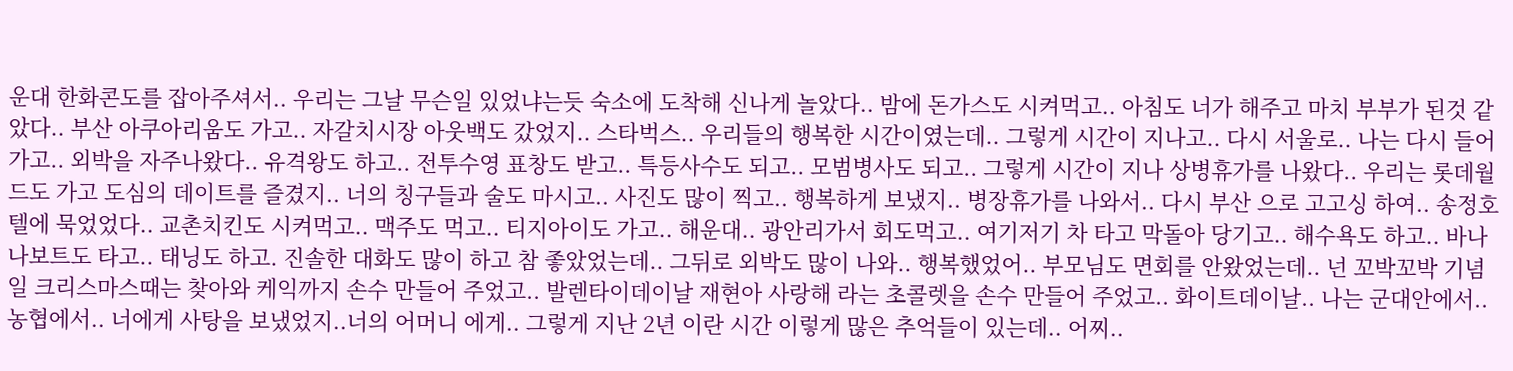운대 한화콘도를 잡아주셔서.. 우리는 그날 무슨일 있었냐는듯 숙소에 도착해 신나게 놀았다.. 밤에 돈가스도 시켜먹고.. 아침도 너가 해주고 마치 부부가 된것 같았다.. 부산 아쿠아리움도 가고.. 자갈치시장 아웃백도 갔었지.. 스타벅스.. 우리들의 행복한 시간이였는데.. 그렇게 시간이 지나고.. 다시 서울로.. 나는 다시 들어가고.. 외박을 자주나왔다.. 유격왕도 하고.. 전투수영 표창도 받고.. 특등사수도 되고.. 모범병사도 되고.. 그렇게 시간이 지나 상병휴가를 나왔다.. 우리는 롯데월드도 가고 도심의 데이트를 즐겼지.. 너의 칭구들과 술도 마시고.. 사진도 많이 찍고.. 행복하게 보냈지.. 병장휴가를 나와서.. 다시 부산 으로 고고싱 하여.. 송정호텔에 묵었었다.. 교촌치킨도 시켜먹고.. 맥주도 먹고.. 티지아이도 가고.. 해운대.. 광안리가서 회도먹고.. 여기저기 차 타고 막돌아 당기고.. 해수욕도 하고.. 바나나보트도 타고.. 태닝도 하고. 진솔한 대화도 많이 하고 참 좋았었는데.. 그뒤로 외박도 많이 나와.. 행복했었어.. 부모님도 면회를 안왔었는데.. 넌 꼬박꼬박 기념일 크리스마스때는 찾아와 케익까지 손수 만들어 주었고.. 발렌타이데이날 재현아 사랑해 라는 초콜렛을 손수 만들어 주었고.. 화이트데이날.. 나는 군대안에서.. 농협에서.. 너에게 사탕을 보냈었지..너의 어머니 에게.. 그렇게 지난 2년 이란 시간 이렇게 많은 추억들이 있는데.. 어찌..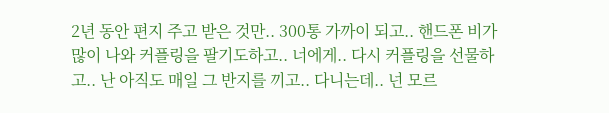2년 동안 편지 주고 받은 것만.. 300통 가까이 되고.. 핸드폰 비가 많이 나와 커플링을 팔기도하고.. 너에게.. 다시 커플링을 선물하고.. 난 아직도 매일 그 반지를 끼고.. 다니는데.. 넌 모르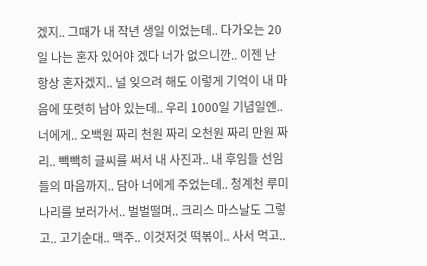겠지.. 그때가 내 작년 생일 이었는데.. 다가오는 20일 나는 혼자 있어야 겠다 너가 없으니깐.. 이젠 난 항상 혼자겠지.. 널 잊으려 해도 이렇게 기억이 내 마음에 또렷히 남아 있는데.. 우리 1000일 기념일엔.. 너에게.. 오백원 짜리 천원 짜리 오천원 짜리 만원 짜리.. 빽빽히 글씨를 써서 내 사진과.. 내 후임들 선임들의 마음까지.. 담아 너에게 주었는데.. 청계천 루미나리를 보러가서.. 벌벌떨며.. 크리스 마스날도 그렇고.. 고기순대.. 맥주.. 이것저것 떡볶이.. 사서 먹고..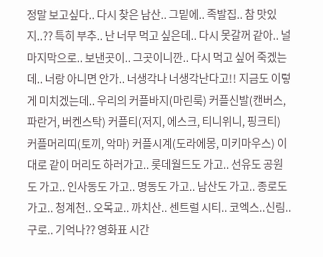정말 보고싶다.. 다시 찾은 남산.. 그밑에.. 족발집.. 참 맛있지..?? 특히 부추.. 난 너무 먹고 싶은데.. 다시 못갈꺼 같아.. 널 마지막으로.. 보낸곳이.. 그곳이니깐.. 다시 먹고 싶어 죽겠는데.. 너랑 아니면 안가.. 너생각나 너생각난다고!! 지금도 이렇게 미치겠는데.. 우리의 커플바지(마린룩) 커플신발(캔버스, 파란거, 버켄스탁) 커플티(저지, 에스크, 티니위니, 핑크티) 커플머리띠(토끼, 악마) 커플시계(도라에몽, 미키마우스) 이대로 같이 머리도 하러가고.. 롯데월드도 가고.. 선유도 공원도 가고.. 인사동도 가고.. 명동도 가고.. 남산도 가고.. 종로도 가고.. 청계천.. 오목교.. 까치산.. 센트럴 시티.. 코엑스..신림..구로.. 기억나?? 영화표 시간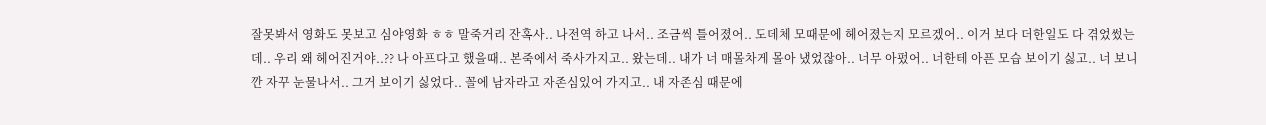잘못봐서 영화도 못보고 심야영화 ㅎㅎ 말죽거리 잔혹사.. 나전역 하고 나서.. 조금씩 틀어졌어.. 도데체 모때문에 헤어졌는지 모르겠어.. 이거 보다 더한일도 다 겪었썼는데.. 우리 왜 헤어진거야..?? 나 아프다고 했을때.. 본죽에서 죽사가지고.. 왔는데.. 내가 너 매몰차게 몰아 냈었잖아.. 너무 아펐어.. 너한테 아픈 모습 보이기 싫고.. 너 보니깐 자꾸 눈물나서.. 그거 보이기 싫었다.. 꼴에 남자라고 자존심있어 가지고.. 내 자존심 때문에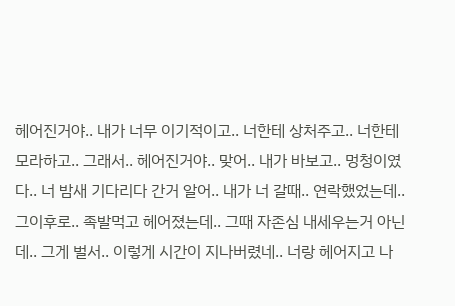헤어진거야.. 내가 너무 이기적이고.. 너한테 상처주고.. 너한테 모라하고.. 그래서.. 헤어진거야.. 맞어.. 내가 바보고.. 멍청이였다.. 너 밤새 기다리다 간거 알어.. 내가 너 갈때.. 연락했었는데.. 그이후로.. 족발먹고 헤어졌는데.. 그때 자존심 내세우는거 아닌데.. 그게 벌서.. 이렇게 시간이 지나버렸네.. 너랑 헤어지고 나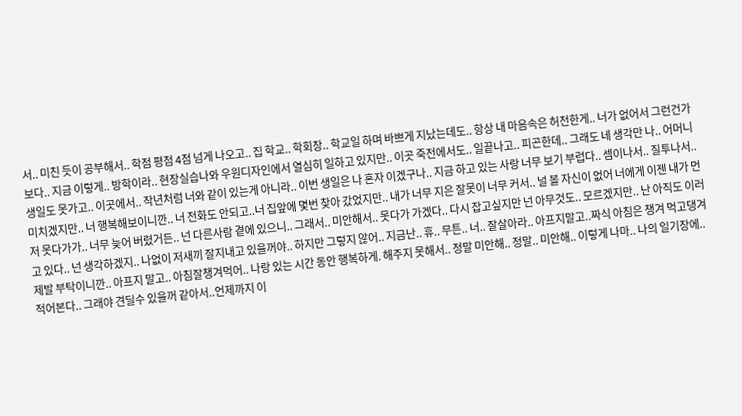서.. 미친 듯이 공부해서.. 학점 평점 4점 넘게 나오고.. 집 학교.. 학회장.. 학교일 하며 바쁘게 지났는데도.. 항상 내 마음속은 허전한게.. 너가 없어서 그런건가 보다.. 지금 이렇게.. 방학이라.. 현장실습나와 우원디자인에서 열심히 일하고 있지만.. 이곳 죽전에서도.. 일끝나고.. 피곤한데.. 그래도 네 생각만 나.. 어머니 생일도 못가고.. 이곳에서.. 작년처럼 너와 같이 있는게 아니라.. 이번 생일은 나 혼자 이겠구나.. 지금 하고 있는 사랑 너무 보기 부럽다.. 셈이나서.. 질투나서.. 미치겠지만.. 너 행복해보이니깐.. 너 전화도 안되고..너 집앞에 몇번 찾아 갔었지만.. 내가 너무 지은 잘못이 너무 커서.. 널 볼 자신이 없어 너에게 이젠 내가 먼저 못다가가.. 너무 늦어 버렸거든.. 넌 다른사람 곁에 있으니.. 그래서.. 미안해서.. 못다가 가겠다.. 다시 잡고싶지만 넌 아무것도.. 모르겠지만.. 난 아직도 이러고 있다.. 넌 생각하겠지.. 나없이 저새끼 잘지내고 있을꺼야.. 하지만 그렇지 않어.. 지금난.. 휴.. 무튼.. 너.. 잘살아라.. 아프지말고..짜식 아침은 챙겨 먹고댕겨 제발 부탁이니깐.. 아프지 말고.. 아침잘챙겨먹어.. 나랑 있는 시간 동안 행복하게. 해주지 못해서.. 정말 미안해.. 정말.. 미안해.. 이렇게 나마.. 나의 일기장에.. 적어본다.. 그래야 견딜수 있을꺼 같아서..언제까지 이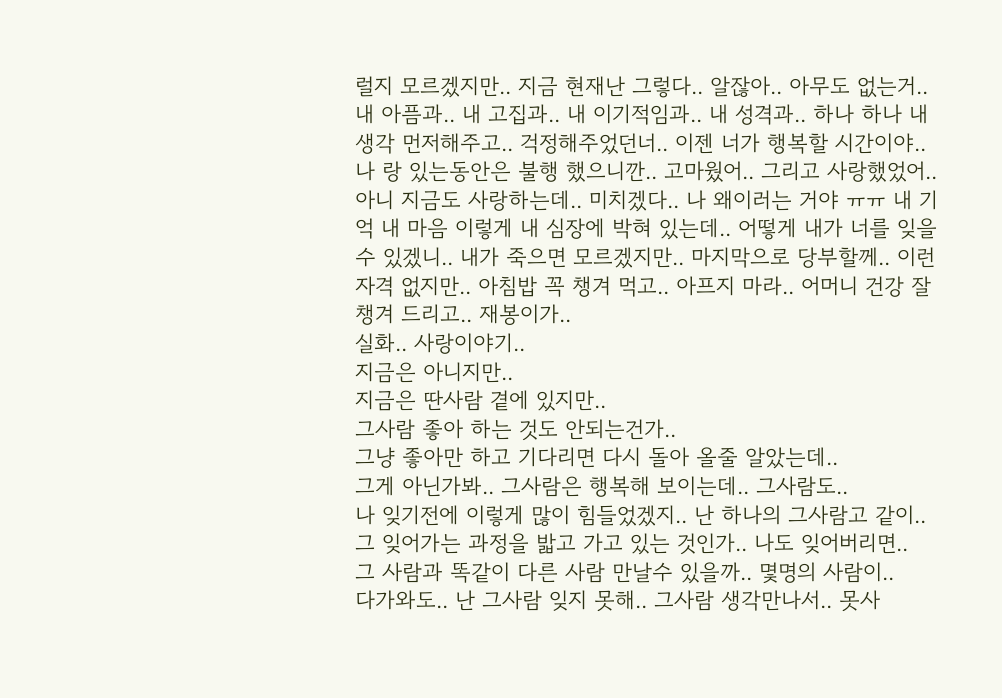럴지 모르겠지만.. 지금 현재난 그렇다.. 알잖아.. 아무도 없는거.. 내 아픔과.. 내 고집과.. 내 이기적임과.. 내 성격과.. 하나 하나 내생각 먼저해주고.. 걱정해주었던너.. 이젠 너가 행복할 시간이야.. 나 랑 있는동안은 불행 했으니깐.. 고마웠어.. 그리고 사랑했었어.. 아니 지금도 사랑하는데.. 미치겠다.. 나 왜이러는 거야 ㅠㅠ 내 기억 내 마음 이렇게 내 심장에 박혀 있는데.. 어떻게 내가 너를 잊을수 있겠니.. 내가 죽으면 모르겠지만.. 마지막으로 당부할께.. 이런 자격 없지만.. 아침밥 꼭 챙겨 먹고.. 아프지 마라.. 어머니 건강 잘 챙겨 드리고.. 재봉이가..
실화.. 사랑이야기..
지금은 아니지만..
지금은 딴사람 곁에 있지만..
그사람 좋아 하는 것도 안되는건가..
그냥 좋아만 하고 기다리면 다시 돌아 올줄 알았는데..
그게 아닌가봐.. 그사람은 행복해 보이는데.. 그사람도..
나 잊기전에 이렇게 많이 힘들었겠지.. 난 하나의 그사람고 같이..
그 잊어가는 과정을 밟고 가고 있는 것인가.. 나도 잊어버리면..
그 사람과 똑같이 다른 사람 만날수 있을까.. 몇명의 사람이..
다가와도.. 난 그사람 잊지 못해.. 그사람 생각만나서.. 못사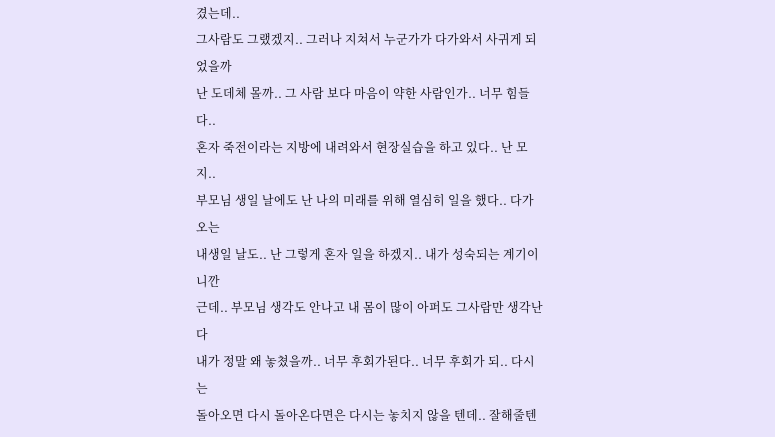겼는데..
그사람도 그랬겠지.. 그러나 지쳐서 누군가가 다가와서 사귀게 되었을까
난 도데체 몰까.. 그 사람 보다 마음이 약한 사람인가.. 너무 힘들다..
혼자 죽전이라는 지방에 내려와서 현장실습을 하고 있다.. 난 모지..
부모님 생일 날에도 난 나의 미래를 위해 열심히 일을 했다.. 다가오는
내생일 날도.. 난 그렇게 혼자 일을 하겠지.. 내가 성숙되는 계기이니깐
근데.. 부모님 생각도 안나고 내 몸이 많이 아퍼도 그사람만 생각난다
내가 정말 왜 놓쳤을까.. 너무 후회가된다.. 너무 후회가 되.. 다시는
돌아오면 다시 돌아온다면은 다시는 놓치지 않을 텐데.. 잘해줄텐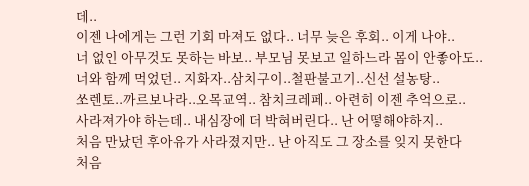데..
이젠 나에게는 그런 기회 마져도 없다.. 너무 늦은 후회.. 이게 나야..
너 없인 아무것도 못하는 바보.. 부모님 못보고 일하느라 몸이 안좋아도..
너와 함께 먹었던.. 지화자..삼치구이..철판불고기..신선 설농탕..
쏘렌토..까르보나라..오목교역.. 참치크레페.. 아련히 이젠 추억으로..
사라져가야 하는데.. 내심장에 더 박혀버린다.. 난 어떻해야하지..
처음 만났던 후아유가 사라졌지만.. 난 아직도 그 장소를 잊지 못한다
처음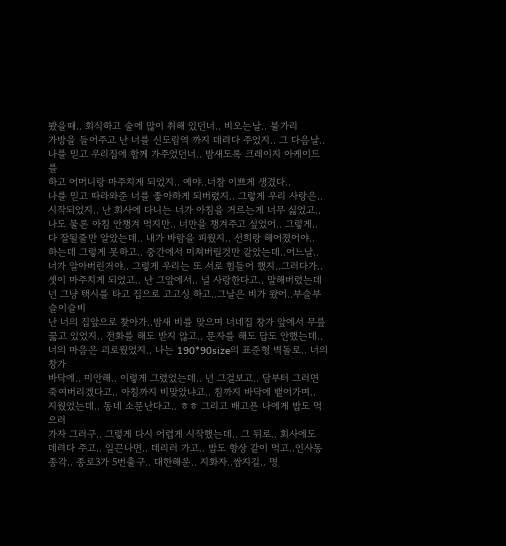봤을때.. 회식하고 술에 많이 취해 있던너.. 비오는날.. 불가리
가방을 들어주고 난 너를 신도림역 까지 데려다 주었지.. 그 다음날..
나를 믿고 우리집에 함께 가주었던너.. 밤새도록 크레이지 아케이드를
하고 어머니랑 마주치게 되었지.. 예야..너참 이쁘게 생겼다..
나를 믿고 따라와준 너를 좋아하게 되버렸지.. 그렇게 우리 사랑은..
시작되었지.. 난 회사에 다니는 너가 아침을 거르는게 너무 싫었고..
나도 물론 아침 안챙겨 먹지만.. 너만을 챙겨주고 싶었어.. 그렇게..
다 잘될줄만 알았는데.. 내가 바람을 피웠지.. 선희랑 헤어졌어야..
하는데 그렇게 못하고.. 중간에서 미쳐버릴것만 같았는데..어느날..
너가 알아버린거야.. 그렇게 우리는 또 서로 힘들어 했지..그러다가..
셋이 마주치게 되었고.. 난 그앞에서.. 널 사랑한다고.. 말해버렸는데
넌 그냥 택시를 타고 집으로 고고싱 하고..그날은 비가 왔어..부슬부슬이슬비
난 너의 집앞으로 찾아가..밤새 비를 맞으며 너네집 창가 앞에서 무릎
꿇고 있었지.. 전화를 해도 받지 않고.. 문자를 해도 답도 안했는데..
너의 마음은 괴로웠었지.. 나는 190*90size의 표준형 벽돌로.. 너의 창가
바닥에.. 미안해.. 이렇게 그렸었는데.. 넌 그걸보고.. 담부터 그러면
죽여버리겠다고.. 아침까지 비맞았냐고.. 침까지 바닥에 뱉어가며..
지웠었는데.. 동네 소문난다고.. ㅎㅎ 그리고 배고픈 나에게 밥도 먹으러
가자 그러구.. 그렇게 다시 어렵게 시작했는데.. 그 뒤로.. 회사에도
데려다 주고.. 일끈나면.. 데리러 가고.. 밥도 항상 같이 먹고..인사동
종각.. 종로3가 5번출구.. 대한해운.. 지화자..쌈지길.. 명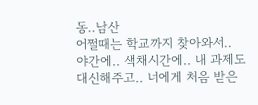동..남산
어쩔때는 학교까지 찾아와서.. 야간에.. 색채시간에.. 내 과제도
대신해주고.. 너에게 처음 받은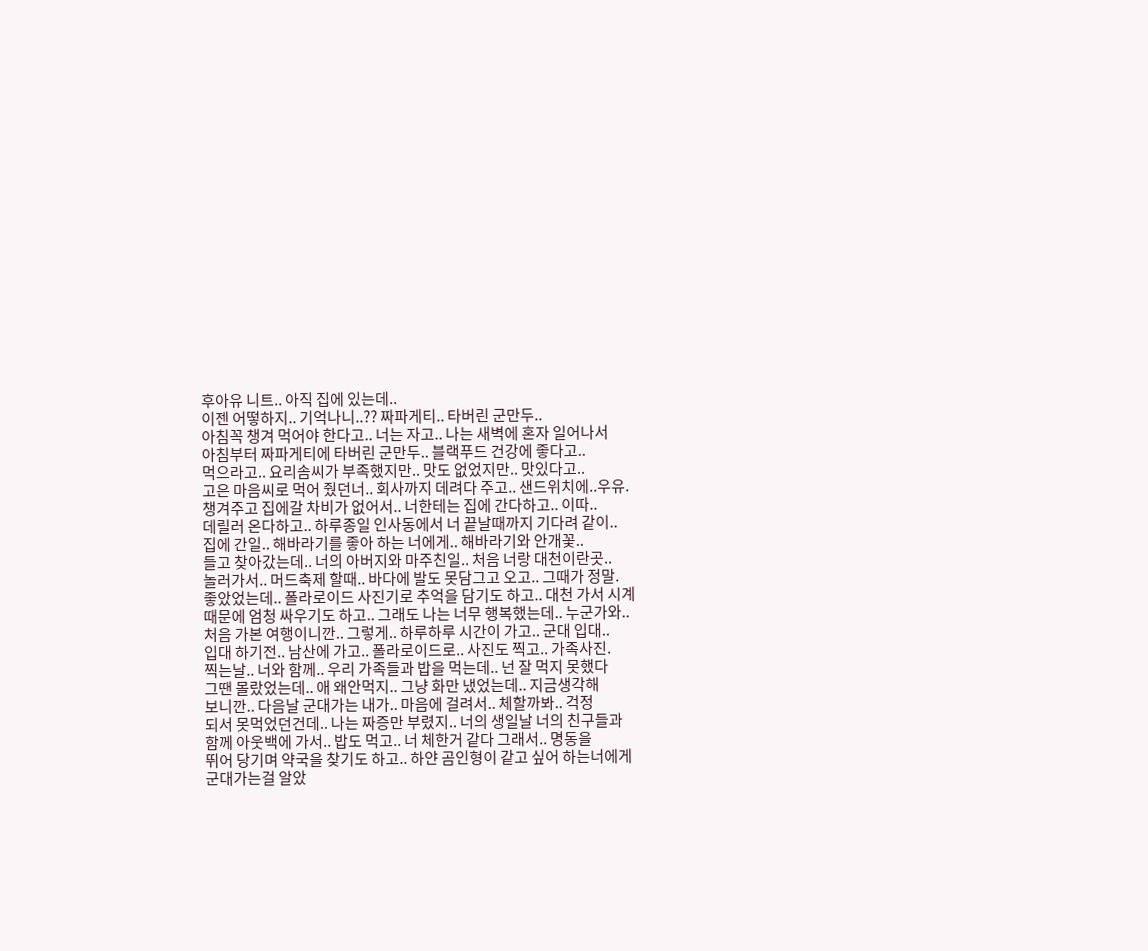후아유 니트.. 아직 집에 있는데..
이젠 어떻하지.. 기억나니..?? 짜파게티.. 타버린 군만두..
아침꼭 챙겨 먹어야 한다고.. 너는 자고.. 나는 새벽에 혼자 일어나서
아침부터 짜파게티에 타버린 군만두.. 블랙푸드 건강에 좋다고..
먹으라고.. 요리솜씨가 부족했지만.. 맛도 없었지만.. 맛있다고..
고은 마음씨로 먹어 줬던너.. 회사까지 데려다 주고.. 샌드위치에..우유.
챙겨주고 집에갈 차비가 없어서.. 너한테는 집에 간다하고.. 이따..
데릴러 온다하고.. 하루종일 인사동에서 너 끝날때까지 기다려 같이..
집에 간일.. 해바라기를 좋아 하는 너에게.. 해바라기와 안개꽃..
들고 찾아갔는데.. 너의 아버지와 마주친일.. 처음 너랑 대천이란곳..
놀러가서.. 머드축제 할때.. 바다에 발도 못담그고 오고.. 그때가 정말.
좋았었는데.. 폴라로이드 사진기로 추억을 담기도 하고.. 대천 가서 시계
때문에 엄청 싸우기도 하고.. 그래도 나는 너무 행복했는데.. 누군가와..
처음 가본 여행이니깐.. 그렇게.. 하루하루 시간이 가고.. 군대 입대..
입대 하기전.. 남산에 가고.. 폴라로이드로.. 사진도 찍고.. 가족사진.
찍는날.. 너와 함께.. 우리 가족들과 밥을 먹는데.. 넌 잘 먹지 못했다
그땐 몰랐었는데.. 애 왜안먹지.. 그냥 화만 냈었는데.. 지금생각해
보니깐.. 다음날 군대가는 내가.. 마음에 걸려서.. 체할까봐.. 걱정
되서 못먹었던건데.. 나는 짜증만 부렸지.. 너의 생일날 너의 친구들과
함께 아웃백에 가서.. 밥도 먹고.. 너 체한거 같다 그래서.. 명동을
뛰어 당기며 약국을 찾기도 하고.. 하얀 곰인형이 같고 싶어 하는너에게
군대가는걸 알았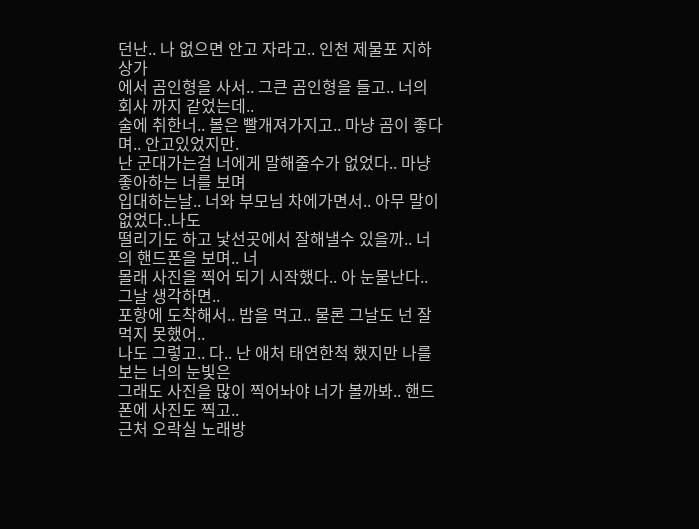던난.. 나 없으면 안고 자라고.. 인천 제물포 지하상가
에서 곰인형을 사서.. 그큰 곰인형을 들고.. 너의 회사 까지 같었는데..
술에 취한너.. 볼은 빨개져가지고.. 마냥 곰이 좋다며.. 안고있었지만.
난 군대가는걸 너에게 말해줄수가 없었다.. 마냥 좋아하는 너를 보며
입대하는날.. 너와 부모님 차에가면서.. 아무 말이 없었다..나도
떨리기도 하고 낯선곳에서 잘해낼수 있을까.. 너의 핸드폰을 보며.. 너
몰래 사진을 찍어 되기 시작했다.. 아 눈물난다.. 그날 생각하면..
포항에 도착해서.. 밥을 먹고.. 물론 그날도 넌 잘먹지 못했어..
나도 그렇고.. 다.. 난 애처 태연한척 했지만 나를 보는 너의 눈빛은
그래도 사진을 많이 찍어놔야 너가 볼까봐.. 핸드폰에 사진도 찍고..
근처 오락실 노래방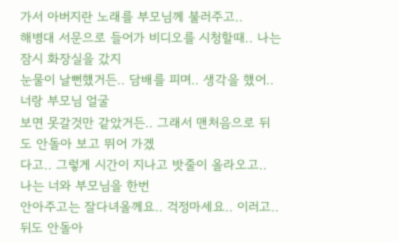가서 아버지란 노래를 부모님께 불러주고..
해병대 서문으로 들어가 비디오를 시청할때.. 나는 잠시 화장실을 갔지
눈물이 날뻔했거든.. 담배를 피며.. 생각을 했어.. 너랑 부모님 얼굴
보면 못갈것만 같았거든.. 그래서 맨처음으로 뒤도 안돌아 보고 뛰어 가겠
다고.. 그렇게 시간이 지나고 밧줄이 올라오고.. 나는 너와 부모님을 한번
안아주고는 잘다녀올께요.. 걱정마세요.. 이러고.. 뒤도 안돌아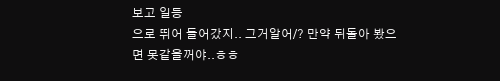보고 일등
으로 뛰어 들어갔지.. 그거알어/? 만약 뒤돌아 봤으면 못같을꺼야..ㅎㅎ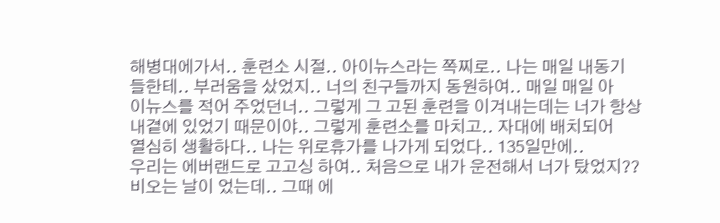해병대에가서.. 훈련소 시절.. 아이뉴스라는 쪽찌로.. 나는 매일 내동기
들한테.. 부러움을 샀었지.. 너의 친구들까지 동원하여.. 매일 매일 아
이뉴스를 적어 주었던너.. 그렇게 그 고된 훈련을 이겨내는데는 너가 항상
내곁에 있었기 때문이야.. 그렇게 훈련소를 마치고.. 자대에 배치되어
열심히 생활하다.. 나는 위로휴가를 나가게 되었다.. 135일만에..
우리는 에버랜드로 고고싱 하여.. 처음으로 내가 운전해서 너가 탔었지??
비오는 날이 었는데.. 그때 에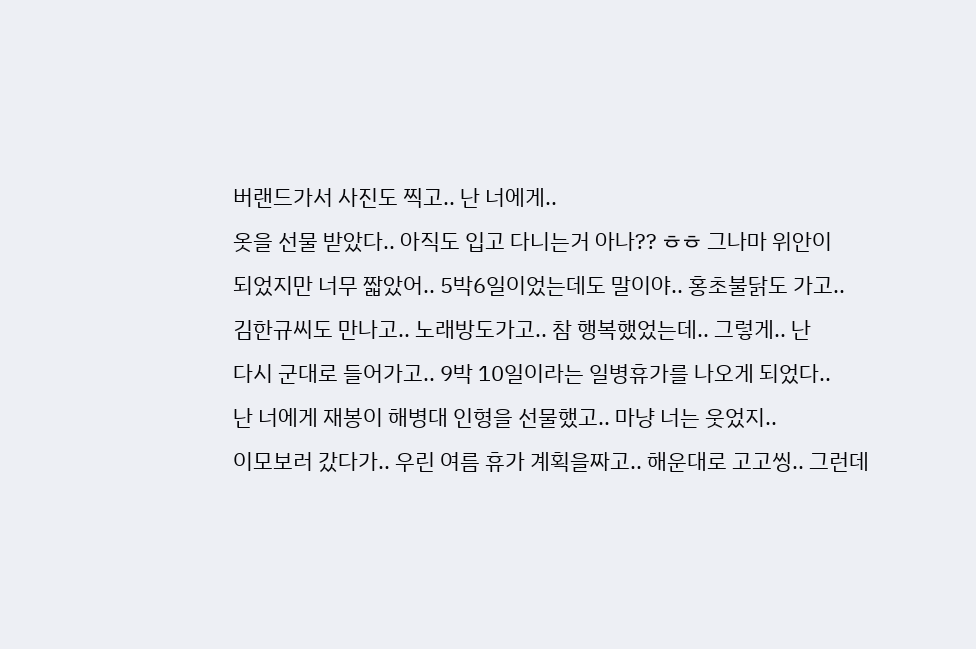버랜드가서 사진도 찍고.. 난 너에게..
옷을 선물 받았다.. 아직도 입고 다니는거 아나?? ㅎㅎ 그나마 위안이
되었지만 너무 짧았어.. 5박6일이었는데도 말이야.. 홍초불닭도 가고..
김한규씨도 만나고.. 노래방도가고.. 참 행복했었는데.. 그렇게.. 난
다시 군대로 들어가고.. 9박 10일이라는 일병휴가를 나오게 되었다..
난 너에게 재봉이 해병대 인형을 선물했고.. 마냥 너는 웃었지..
이모보러 갔다가.. 우린 여름 휴가 계획을짜고.. 해운대로 고고씽.. 그런데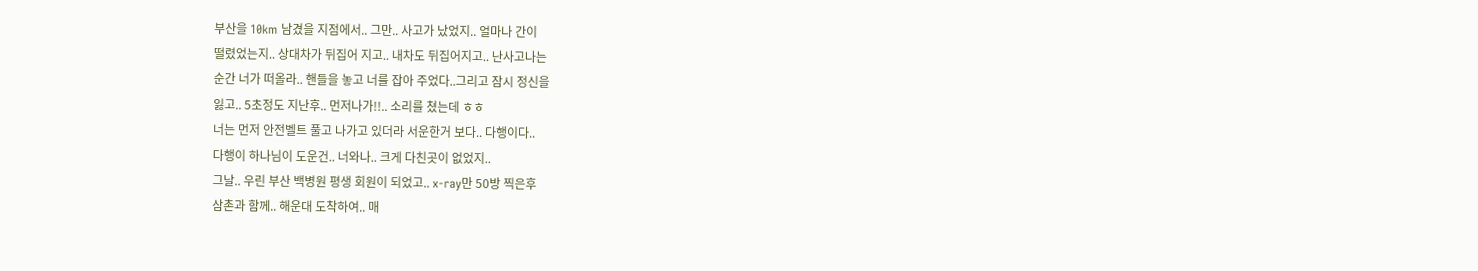부산을 10km 남겼을 지점에서.. 그만.. 사고가 났었지.. 얼마나 간이
떨렸었는지.. 상대차가 뒤집어 지고.. 내차도 뒤집어지고.. 난사고나는
순간 너가 떠올라.. 핸들을 놓고 너를 잡아 주었다..그리고 잠시 정신을
잃고.. 5초정도 지난후.. 먼저나가!!.. 소리를 쳤는데 ㅎㅎ
너는 먼저 안전벨트 풀고 나가고 있더라 서운한거 보다.. 다행이다..
다행이 하나님이 도운건.. 너와나.. 크게 다친곳이 없었지..
그날.. 우린 부산 백병원 평생 회원이 되었고.. x-ray만 50방 찍은후
삼촌과 함께.. 해운대 도착하여.. 매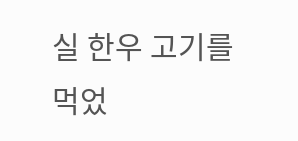실 한우 고기를 먹었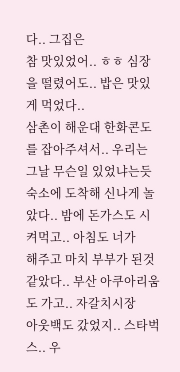다.. 그집은
참 맛있었어.. ㅎㅎ 심장을 떨렸어도.. 밥은 맛있게 먹었다..
삼촌이 해운대 한화콘도를 잡아주셔서.. 우리는 그날 무슨일 있었냐는듯
숙소에 도착해 신나게 놀았다.. 밤에 돈가스도 시켜먹고.. 아침도 너가
해주고 마치 부부가 된것 같았다.. 부산 아쿠아리움도 가고.. 자갈치시장
아웃백도 갔었지.. 스타벅스.. 우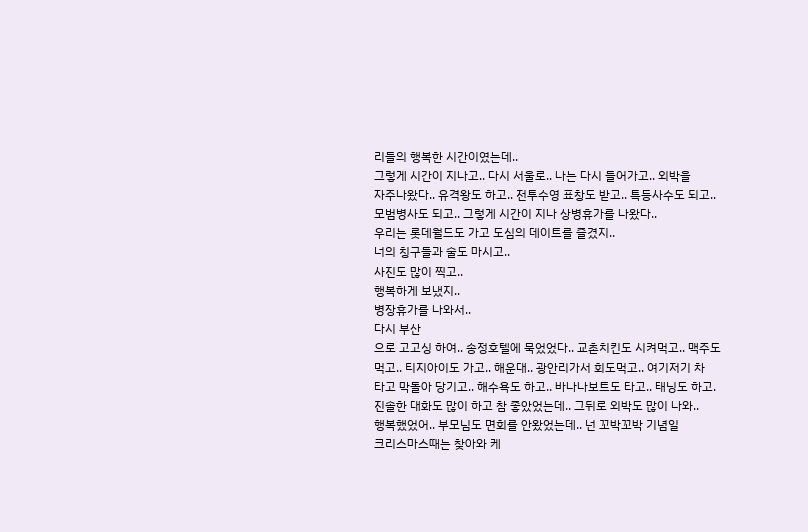리들의 행복한 시간이였는데..
그렇게 시간이 지나고.. 다시 서울로.. 나는 다시 들어가고.. 외박을
자주나왔다.. 유격왕도 하고.. 전투수영 표창도 받고.. 특등사수도 되고..
모범병사도 되고.. 그렇게 시간이 지나 상병휴가를 나왔다..
우리는 롯데월드도 가고 도심의 데이트를 즐겼지..
너의 칭구들과 술도 마시고..
사진도 많이 찍고..
행복하게 보냈지..
병장휴가를 나와서..
다시 부산
으로 고고싱 하여.. 송정호텔에 묵었었다.. 교촌치킨도 시켜먹고.. 맥주도
먹고.. 티지아이도 가고.. 해운대.. 광안리가서 회도먹고.. 여기저기 차
타고 막돌아 당기고.. 해수욕도 하고.. 바나나보트도 타고.. 태닝도 하고.
진솔한 대화도 많이 하고 참 좋았었는데.. 그뒤로 외박도 많이 나와..
행복했었어.. 부모님도 면회를 안왔었는데.. 넌 꼬박꼬박 기념일
크리스마스때는 찾아와 케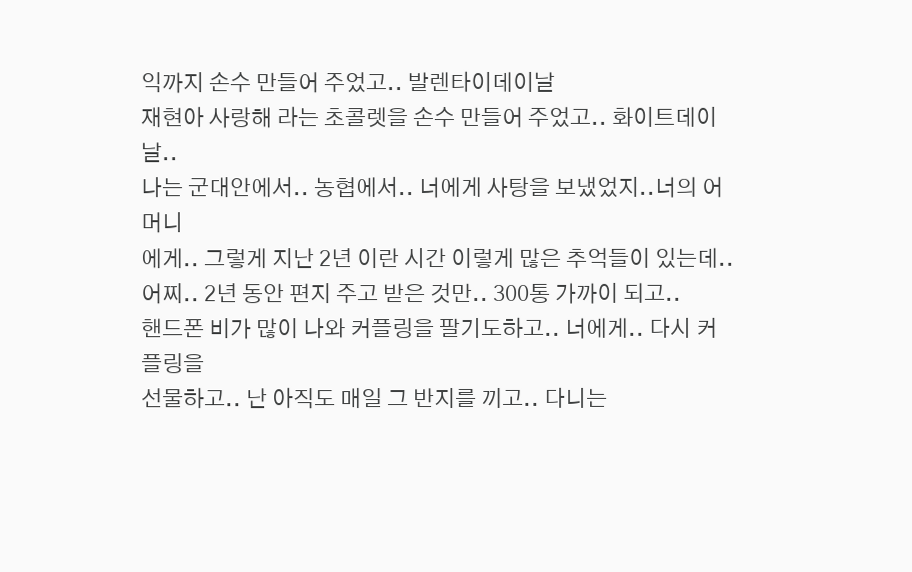익까지 손수 만들어 주었고.. 발렌타이데이날
재현아 사랑해 라는 초콜렛을 손수 만들어 주었고.. 화이트데이날..
나는 군대안에서.. 농협에서.. 너에게 사탕을 보냈었지..너의 어머니
에게.. 그렇게 지난 2년 이란 시간 이렇게 많은 추억들이 있는데..
어찌.. 2년 동안 편지 주고 받은 것만.. 300통 가까이 되고..
핸드폰 비가 많이 나와 커플링을 팔기도하고.. 너에게.. 다시 커플링을
선물하고.. 난 아직도 매일 그 반지를 끼고.. 다니는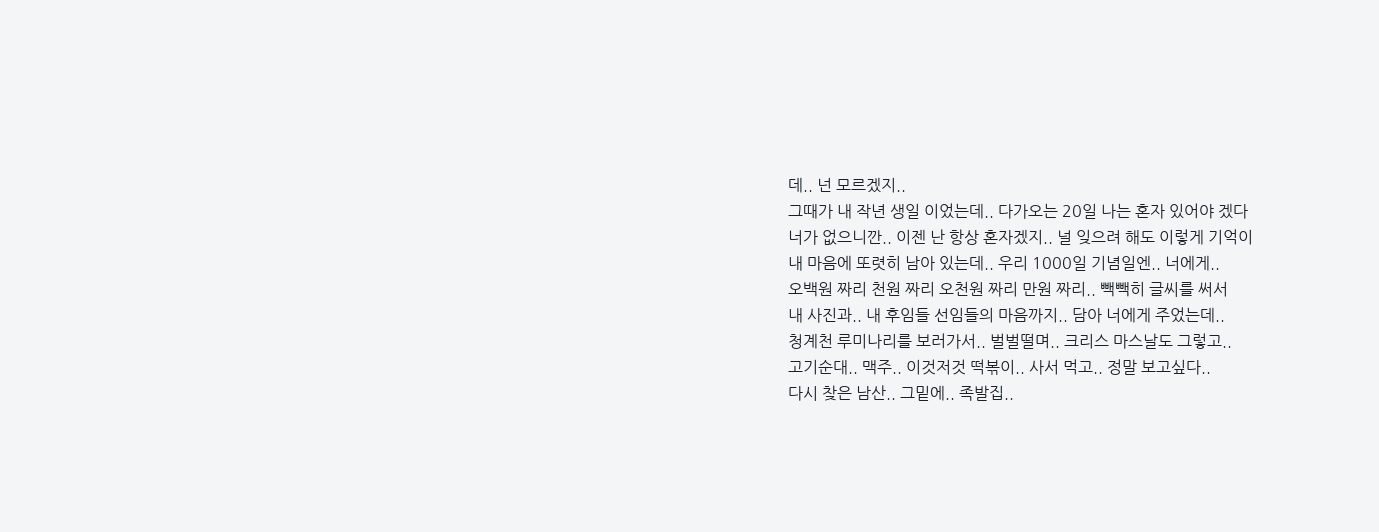데.. 넌 모르겠지..
그때가 내 작년 생일 이었는데.. 다가오는 20일 나는 혼자 있어야 겠다
너가 없으니깐.. 이젠 난 항상 혼자겠지.. 널 잊으려 해도 이렇게 기억이
내 마음에 또렷히 남아 있는데.. 우리 1000일 기념일엔.. 너에게..
오백원 짜리 천원 짜리 오천원 짜리 만원 짜리.. 빽빽히 글씨를 써서
내 사진과.. 내 후임들 선임들의 마음까지.. 담아 너에게 주었는데..
청계천 루미나리를 보러가서.. 벌벌떨며.. 크리스 마스날도 그렇고..
고기순대.. 맥주.. 이것저것 떡볶이.. 사서 먹고.. 정말 보고싶다..
다시 찾은 남산.. 그밑에.. 족발집..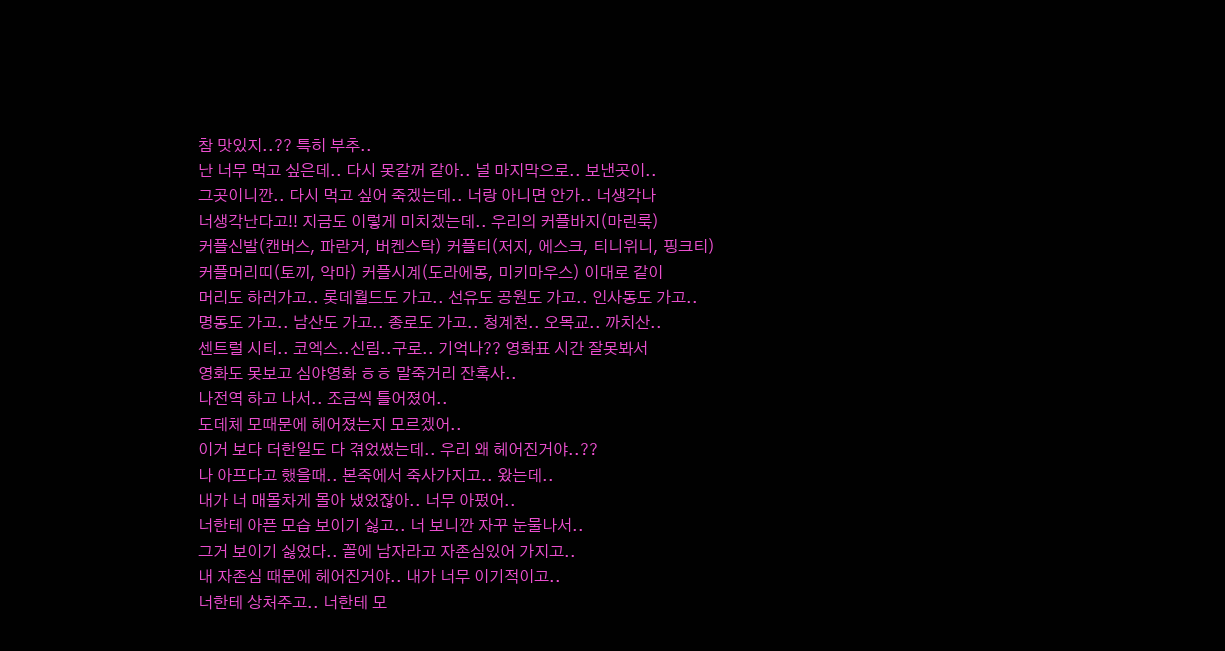참 맛있지..?? 특히 부추..
난 너무 먹고 싶은데.. 다시 못갈꺼 같아.. 널 마지막으로.. 보낸곳이..
그곳이니깐.. 다시 먹고 싶어 죽겠는데.. 너랑 아니면 안가.. 너생각나
너생각난다고!! 지금도 이렇게 미치겠는데.. 우리의 커플바지(마린룩)
커플신발(캔버스, 파란거, 버켄스탁) 커플티(저지, 에스크, 티니위니, 핑크티)
커플머리띠(토끼, 악마) 커플시계(도라에몽, 미키마우스) 이대로 같이
머리도 하러가고.. 롯데월드도 가고.. 선유도 공원도 가고.. 인사동도 가고..
명동도 가고.. 남산도 가고.. 종로도 가고.. 청계천.. 오목교.. 까치산..
센트럴 시티.. 코엑스..신림..구로.. 기억나?? 영화표 시간 잘못봐서
영화도 못보고 심야영화 ㅎㅎ 말죽거리 잔혹사..
나전역 하고 나서.. 조금씩 틀어졌어..
도데체 모때문에 헤어졌는지 모르겠어..
이거 보다 더한일도 다 겪었썼는데.. 우리 왜 헤어진거야..??
나 아프다고 했을때.. 본죽에서 죽사가지고.. 왔는데..
내가 너 매몰차게 몰아 냈었잖아.. 너무 아펐어..
너한테 아픈 모습 보이기 싫고.. 너 보니깐 자꾸 눈물나서..
그거 보이기 싫었다.. 꼴에 남자라고 자존심있어 가지고..
내 자존심 때문에 헤어진거야.. 내가 너무 이기적이고..
너한테 상처주고.. 너한테 모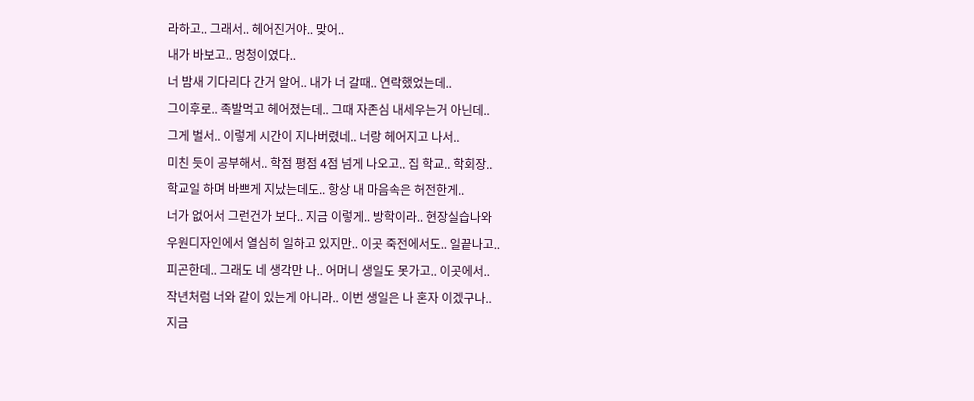라하고.. 그래서.. 헤어진거야.. 맞어..
내가 바보고.. 멍청이였다..
너 밤새 기다리다 간거 알어.. 내가 너 갈때.. 연락했었는데..
그이후로.. 족발먹고 헤어졌는데.. 그때 자존심 내세우는거 아닌데..
그게 벌서.. 이렇게 시간이 지나버렸네.. 너랑 헤어지고 나서..
미친 듯이 공부해서.. 학점 평점 4점 넘게 나오고.. 집 학교.. 학회장..
학교일 하며 바쁘게 지났는데도.. 항상 내 마음속은 허전한게..
너가 없어서 그런건가 보다.. 지금 이렇게.. 방학이라.. 현장실습나와
우원디자인에서 열심히 일하고 있지만.. 이곳 죽전에서도.. 일끝나고..
피곤한데.. 그래도 네 생각만 나.. 어머니 생일도 못가고.. 이곳에서..
작년처럼 너와 같이 있는게 아니라.. 이번 생일은 나 혼자 이겠구나..
지금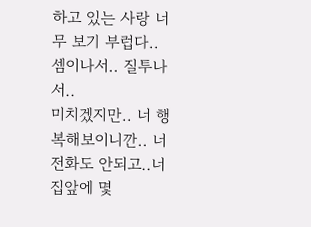하고 있는 사랑 너무 보기 부럽다.. 셈이나서.. 질투나서..
미치겠지만.. 너 행복해보이니깐.. 너 전화도 안되고..너 집앞에 몇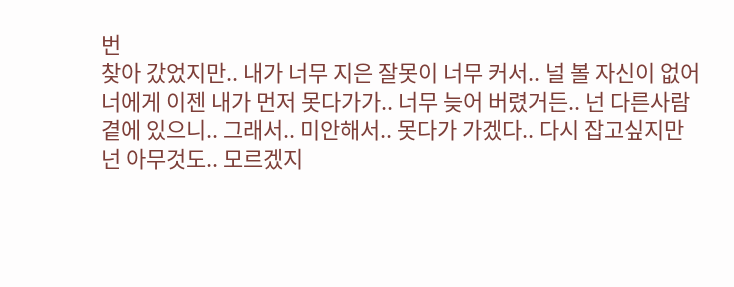번
찾아 갔었지만.. 내가 너무 지은 잘못이 너무 커서.. 널 볼 자신이 없어
너에게 이젠 내가 먼저 못다가가.. 너무 늦어 버렸거든.. 넌 다른사람
곁에 있으니.. 그래서.. 미안해서.. 못다가 가겠다.. 다시 잡고싶지만
넌 아무것도.. 모르겠지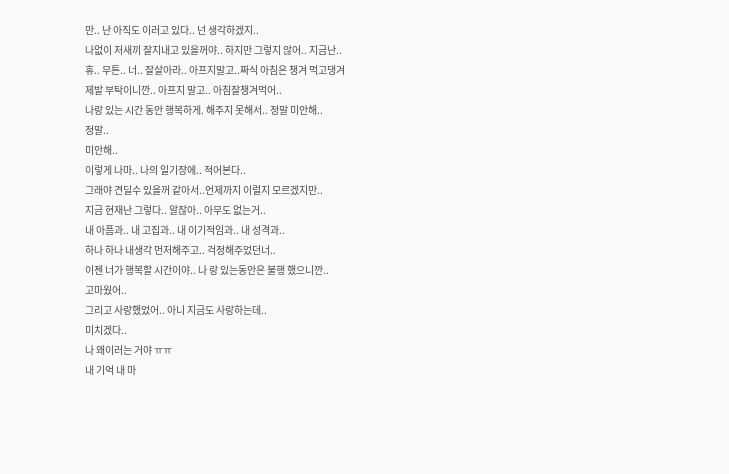만.. 난 아직도 이러고 있다.. 넌 생각하겠지..
나없이 저새끼 잘지내고 있을꺼야.. 하지만 그렇지 않어.. 지금난..
휴.. 무튼.. 너.. 잘살아라.. 아프지말고..짜식 아침은 챙겨 먹고댕겨
제발 부탁이니깐.. 아프지 말고.. 아침잘챙겨먹어..
나랑 있는 시간 동안 행복하게. 해주지 못해서.. 정말 미안해..
정말..
미안해..
이렇게 나마.. 나의 일기장에.. 적어본다..
그래야 견딜수 있을꺼 같아서..언제까지 이럴지 모르겠지만..
지금 현재난 그렇다.. 알잖아.. 아무도 없는거..
내 아픔과.. 내 고집과.. 내 이기적임과.. 내 성격과..
하나 하나 내생각 먼저해주고.. 걱정해주었던너..
이젠 너가 행복할 시간이야.. 나 랑 있는동안은 불행 했으니깐..
고마웠어..
그리고 사랑했었어.. 아니 지금도 사랑하는데..
미치겠다..
나 왜이러는 거야 ㅠㅠ
내 기억 내 마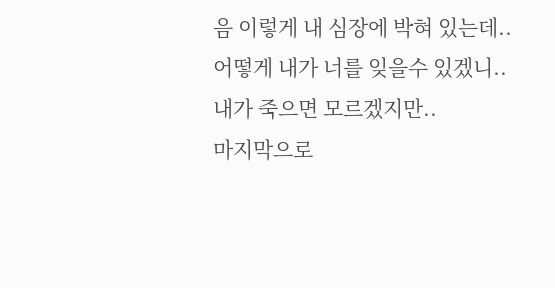음 이렇게 내 심장에 박혀 있는데..
어떻게 내가 너를 잊을수 있겠니..
내가 죽으면 모르겠지만..
마지막으로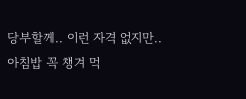당부할께.. 이런 자격 없지만..
아침밥 꼭 챙겨 먹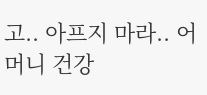고.. 아프지 마라.. 어머니 건강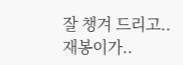잘 챙겨 드리고..
재봉이가..